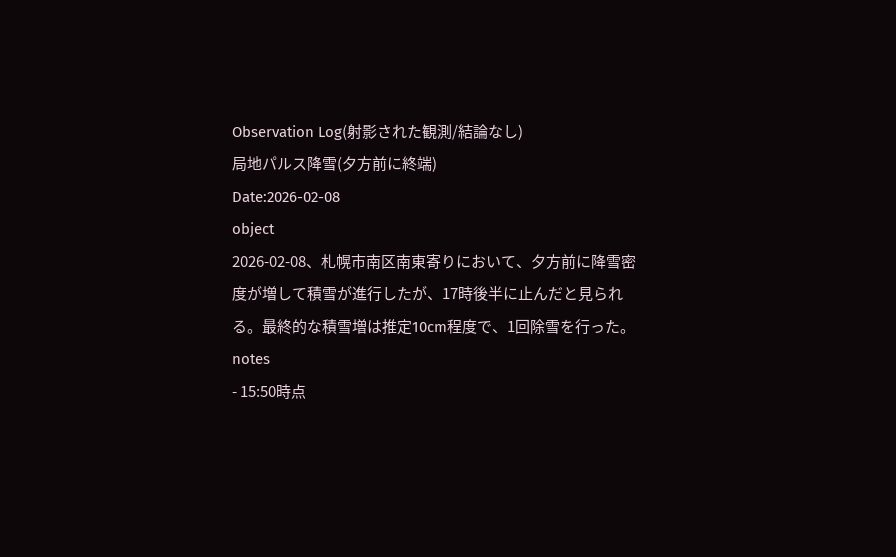Observation Log(射影された観測/結論なし)
局地パルス降雪(夕方前に終端)
Date:2026-02-08
object
2026-02-08、札幌市南区南東寄りにおいて、夕方前に降雪密度が増して積雪が進行したが、17時後半に止んだと見られる。最終的な積雪増は推定10cm程度で、1回除雪を行った。
notes
- 15:50時点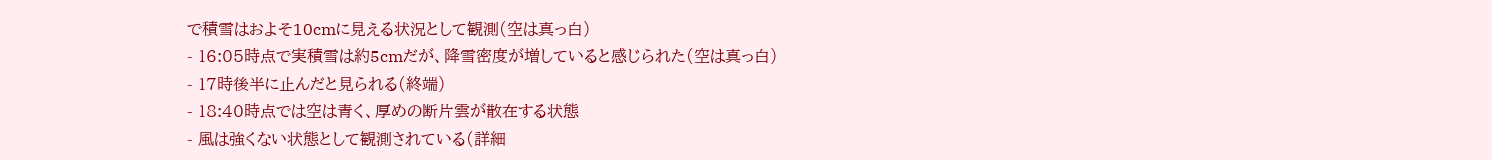で積雪はおよそ10cmに見える状況として観測(空は真っ白)
- 16:05時点で実積雪は約5cmだが、降雪密度が増していると感じられた(空は真っ白)
- 17時後半に止んだと見られる(終端)
- 18:40時点では空は青く、厚めの断片雲が散在する状態
- 風は強くない状態として観測されている(詳細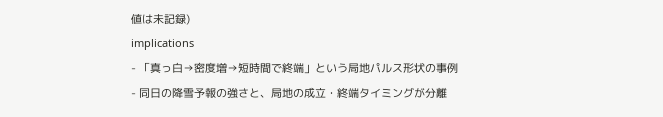値は未記録)
implications
- 「真っ白→密度増→短時間で終端」という局地パルス形状の事例
- 同日の降雪予報の強さと、局地の成立・終端タイミングが分離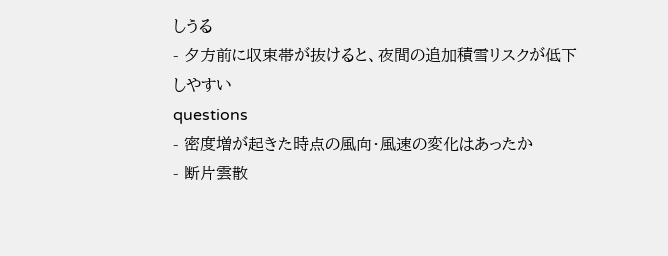しうる
- 夕方前に収束帯が抜けると、夜間の追加積雪リスクが低下しやすい
questions
- 密度増が起きた時点の風向・風速の変化はあったか
- 断片雲散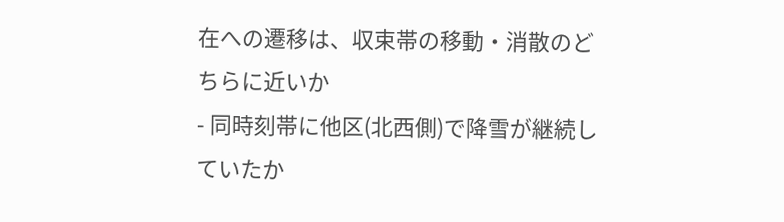在への遷移は、収束帯の移動・消散のどちらに近いか
- 同時刻帯に他区(北西側)で降雪が継続していたか